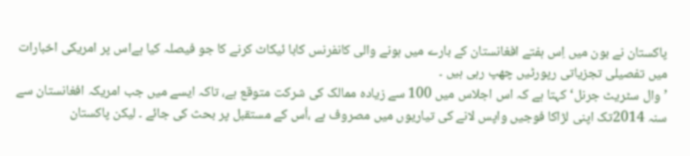پاکستان نے بون میں اِس ہفتے افغانستان کے بارے میں ہونے والی کانفرنس کابا ئیکاٹ کرنے کا جو فیصلہ کیا ہےاس پر امریکی اخبارات میں تفصیلی تجزیاتی رپورٹیں چھپ رہی ہیں ۔
’ وال سٹریٹ جرنل‘ کہتا ہے کہ اس اجلاس میں 100 سے زیادہ ممالک کی شرکت متوقع ہے، تاکہ ایسے میں جب امریکہ افغانستان سے سنہ 2014تک اپنی لڑاکا فوجیں واپس لانے کی تیاریوں میں مصروف ہے ،اُس کے مستقبل پر بحث کی جائے ۔ لیکن پاکستان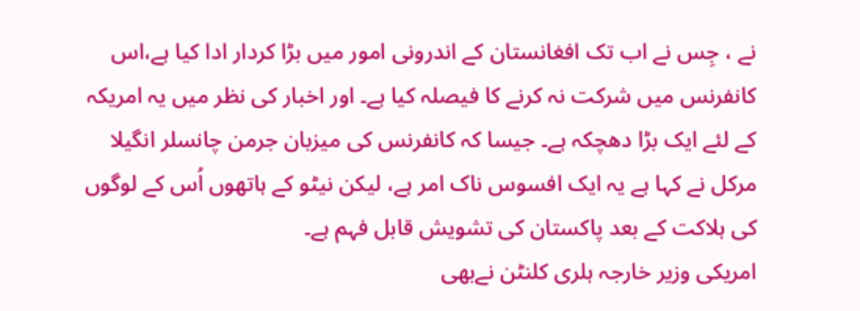نے ، جِس نے اب تک افغانستان کے اندرونی امور میں بڑا کردار ادا کیا ہے،اس کانفرنس میں شرکت نہ کرنے کا فیصلہ کیا ہے۔ اور اخبار کی نظر میں یہ امریکہ کے لئے ایک بڑا دھچکہ ہے۔ جیسا کہ کانفرنس کی میزبان جرمن چانسلر انگیلا مرکل نے کہا ہے یہ ایک افسوس ناک امر ہے، لیکن نیٹو کے ہاتھوں اُس کے لوگوں کی ہلاکت کے بعد پاکستان کی تشویش قابل فہم ہے۔
امریکی وزیر خارجہ ہلری کلنٹن نےبھی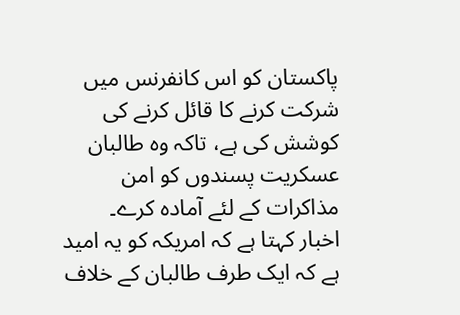پاکستان کو اس کانفرنس میں شرکت کرنے کا قائل کرنے کی کوشش کی ہے، تاکہ وہ طالبان عسکریت پسندوں کو امن مذاکرات کے لئے آمادہ کرے۔
اخبار کہتا ہے کہ امریکہ کو یہ امید ہے کہ ایک طرف طالبان کے خلاف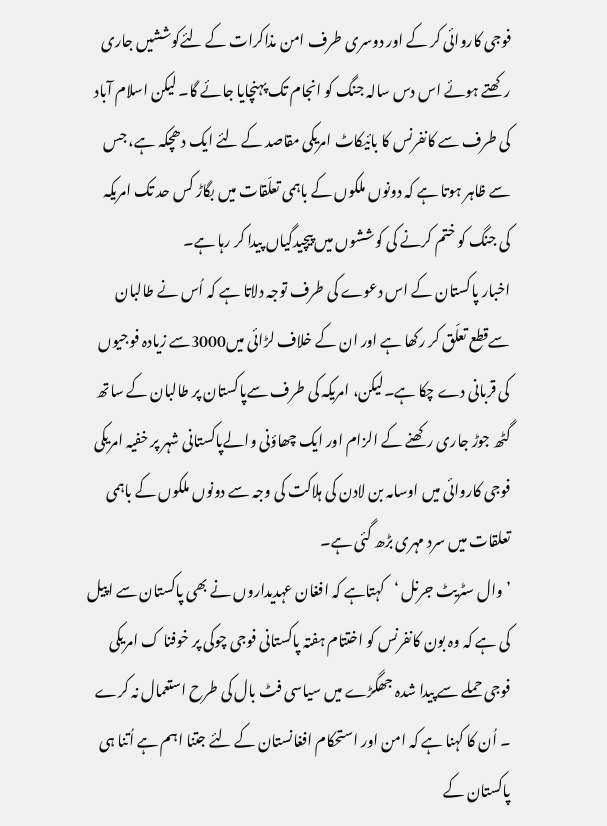فوجی کاروائی کر کے اور دوسری طرف امن مذاکرات کے لئےکوششیں جاری رکھتے ہوئے اس دس سالہ جنگ کو انجام تک پہنچایا جائے گا۔ لیکن اسلام آباد کی طرف سے کانفرنس کا بائیکاٹ امریکی مقاصد کے لئے ایک دھچکہ ہے، جس سے ظاہر ہوتا ہے کہ دونوں ملکوں کے باہمی تعلّقات میں بگاڑ کس حد تک امریکہ کی جنگ کو ختم کرنے کی کوششوں میں پیچیدگیاں پیدا کر رہا ہے۔
اخبار پاکستان کے اس دعوے کی طرف توجہ دلاتا ہے کہ اُس نے طالبان سےقطع تعلّق کر رکھا ہے اور ان کے خلاف لڑائی میں3000سے زیادہ فوجیوں کی قربانی دے چکا ہے۔لیکن، امریکہ کی طرف سےپاکستان پر طالبان کے ساتھ گٹھ جوڑ جاری رکھنے کے الزام اور ایک چھاؤنی والےپاکستانی شہر پر خفیہ امریکی فوجی کاروائی میں اوسامہ بن لادن کی ہلاکت کی وجہ سے دونوں ملکوں کے باہمی تعلقات میں سرد مہری بڑھ گئی ہے۔
’وال سٹریٹ جرنل ‘کہتاہے کہ افغان عہدیداروں نے بھی پاکستان سے اپیل کی ہے کہ وہ بون کانفرنس کو اختتام ہفتہ پاکستانی فوجی چوکی پر خوفنا ک امریکی فوجی حملے سے پیدا شدہ جھگڑے میں سیاسی فٹ بال کی طرح استعمال نہ کرے ۔ اُن کا کہنا ہے کہ امن اور استحکام افغانستان کے لئے جتنا اہم ہے اُتنا ہی پاکستان کے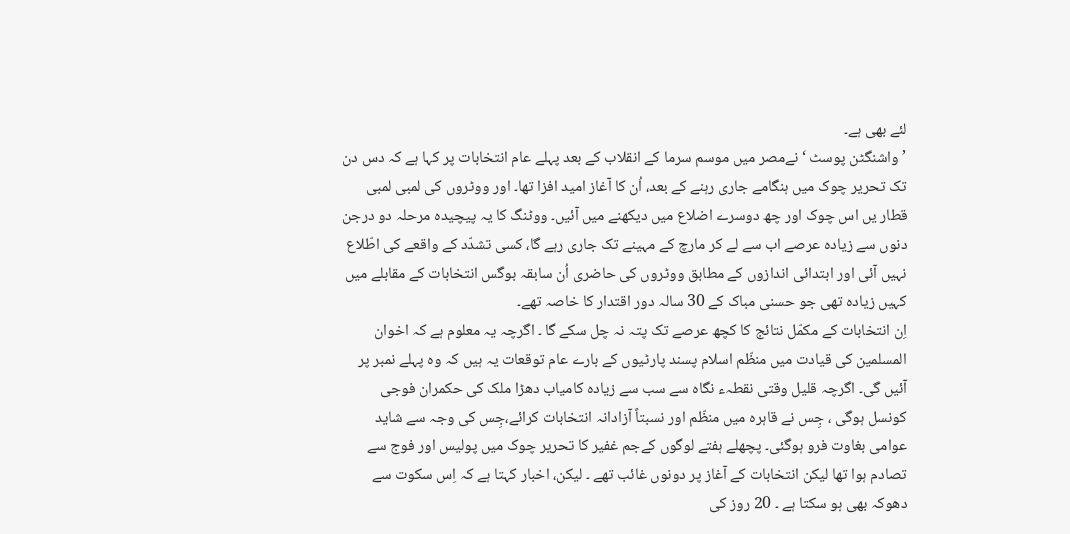لئے بھی ہے۔
’واشنگٹن پوسٹ ‘ نےمصر میں موسم سرما کے انقلاب کے بعد پہلے عام انتخابات پر کہا ہے کہ دس دن تک تحریر چوک میں ہنگامے جاری رہنے کے بعد، اُن کا آغاز امید افزا تھا۔ اور ووٹروں کی لمبی لمبی قطار یں اس چوک اور چھ دوسرے اضلاع میں دیکھنے میں آئیں۔ ووٹنگ کا یہ پیچیدہ مرحلہ دو درجن دنوں سے زیادہ عرصے اب سے لے کر مارچ کے مہینے تک جاری رہے گا، کسی تشدّد کے واقعے کی اطّلاع نہیں آئی اور ابتدائی اندازوں کے مطابق ووٹروں کی حاضری اُن سابقہ بوگس انتخابات کے مقابلے میں کہیں زیادہ تھی جو حسنی مباک کے 30 سالہ دور اقتدار کا خاصہ تھے۔
اِن انتخابات کے مکمّل نتائج کا کچھ عرصے تک پتہ نہ چل سکے گا ۔ اگرچہ یہ معلوم ہے کہ اخوان المسلمین کی قیادت میں منظّم اسلام پسند پارٹیوں کے بارے عام توقعات یہ ہیں کہ وہ پہلے نمبر پر آئیں گی۔ اگرچہ قلیل وقتی نقطہء نگاہ سے سب سے زیادہ کامیاب دھڑا ملک کی حکمران فوجی کونسل ہوگی ، جِس نے قاہرہ میں منظّم اور نسبتاً آزادانہ انتخابات کرائے،جِس کی وجہ سے شاید عوامی بغاوت فرو ہوگئی۔ پچھلے ہفتے لوگوں کےجم غفیر کا تحریر چوک میں پولیس اور فوج سے تصادم ہوا تھا لیکن انتخابات کے آغاز پر دونوں غائب تھے ۔ لیکن، اخبار کہتا ہے کہ اِس سکوت سے دھوکہ بھی ہو سکتا ہے ۔ 20 روز کی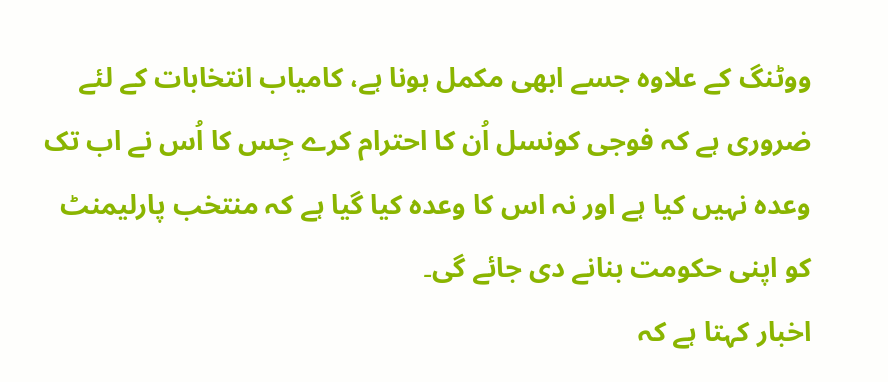ووٹنگ کے علاوہ جسے ابھی مکمل ہونا ہے، کامیاب انتخابات کے لئے ضروری ہے کہ فوجی کونسل اُن کا احترام کرے جِس کا اُس نے اب تک وعدہ نہیں کیا ہے اور نہ اس کا وعدہ کیا گیا ہے کہ منتخب پارلیمنٹ کو اپنی حکومت بنانے دی جائے گی۔
اخبار کہتا ہے کہ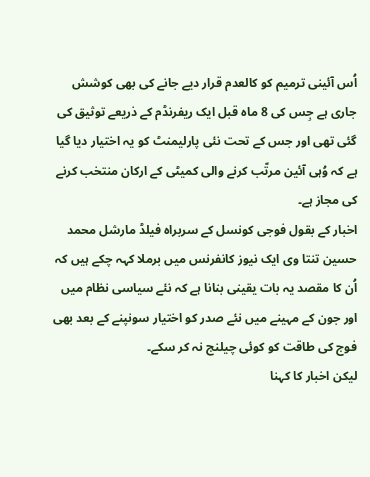اُس آئینی ترمیم کو کالعدم قرار دیے جانے کی بھی کوشش جاری ہے جِس کی 8 ماہ قبل ایک ریفرنڈم کے ذریعے توثیق کی گئی تھی اور جس کے تحت نئی پارلیمنٹ کو یہ اختیار دیا گیا ہے کہ وُہی آئین مرتّب کرنے والی کمیٹی کے ارکان منتخب کرنے کی مجاز ہے۔
اخبار کے بقول فوجی کونسل کے سربراہ فیلڈ مارشل محمد حسین تنتا وی ایک نیوز کانفرنس میں برملا کہہ چکے ہیں کہ اُن کا مقصد یہ بات یقینی بنانا ہے کہ نئے سیاسی نظام میں اور جون کے مہینے میں نئے صدر کو اختیار سونپنے کے بعد بھی فوج کی طاقت کو کوئی چیلنج نہ کر سکے۔
لیکن اخبار کا کہنا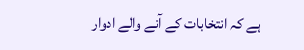ہے کہ انتخابات کے آنے والے ادوار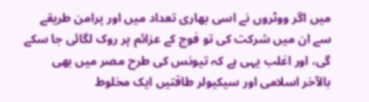میں اگر ووٹروں نے اسی بھاری تعداد میں اور پرامن طریقے سے ان میں شرکت کی تو فوج کے عزائم پر روک لگائی جا سکے گی، اور اغلب یہی ہے کہ تیونس کی طرح مصر میں بھی بالآخر اسلامی اور سیکیولر طاقتیں ایک مخلوط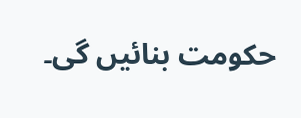حکومت بنائیں گی۔